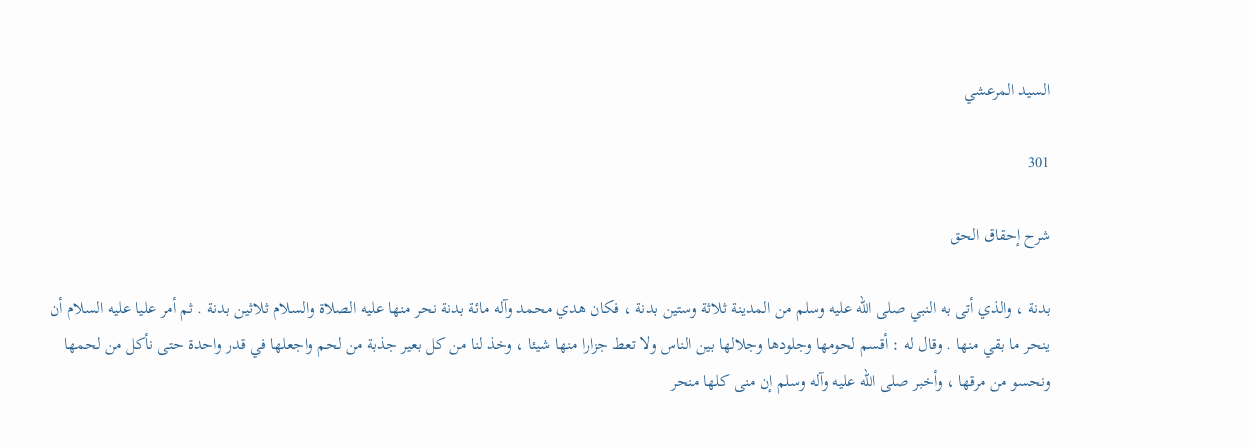السيد المرعشي

301

شرح إحقاق الحق

بدنة ، والذي أتى به النبي صلى الله عليه وسلم من المدينة ثلاثة وستين بدنة ، فكان هدي محمد وآله مائة بدنة نحر منها عليه الصلاة والسلام ثلاثين بدنة . ثم أمر عليا عليه السلام أن ينحر ما بقي منها . وقال له : أقسم لحومها وجلودها وجلالها بين الناس ولا تعط جزارا منها شيئا ، وخذ لنا من كل بعير جذبة من لحم واجعلها في قدر واحدة حتى نأكل من لحمها ونحسو من مرقها ، وأخبر صلى الله عليه وآله وسلم إن منى كلها منحر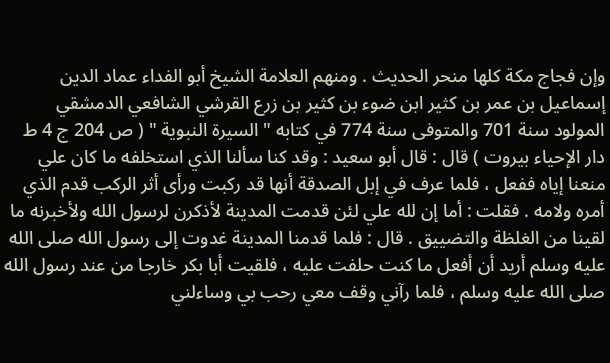وإن فجاج مكة كلها منحر الحديث . ومنهم العلامة الشيخ أبو الفداء عماد الدين إسماعيل بن عمر بن كثير ابن ضوء بن كثير بن زرع القرشي الشافعي الدمشقي المولود سنة 701 والمتوفى سنة 774 في كتابه " السيرة النبوية " ( ص 204 ج 4 ط دار الإحياء بيروت ) قال : قال أبو سعيد : وقد كنا سألنا الذي استخلفه ما كان علي منعنا إياه ففعل ، فلما عرف في إبل الصدقة أنها قد ركبت ورأى أثر الركب قدم الذي أمره ولامه . فقلت : أما إن لله علي لئن قدمت المدينة لأذكرن لرسول الله ولأخبرنه ما لقينا من الغلظة والتضييق . قال : فلما قدمنا المدينة غدوت إلى رسول الله صلى الله عليه وسلم أريد أن أفعل ما كنت حلفت عليه ، فلقيت أبا بكر خارجا من عند رسول الله صلى الله عليه وسلم ، فلما رآني وقف معي رحب بي وساءلني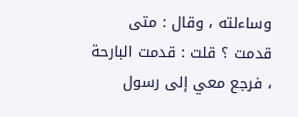وساءلته ، وقال : متى قدمت ؟ قلت : قدمت البارحة ، فرجع معي إلى رسول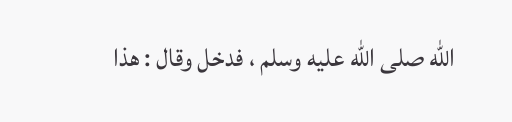الله صلى الله عليه وسلم ، فدخل وقال : هذا